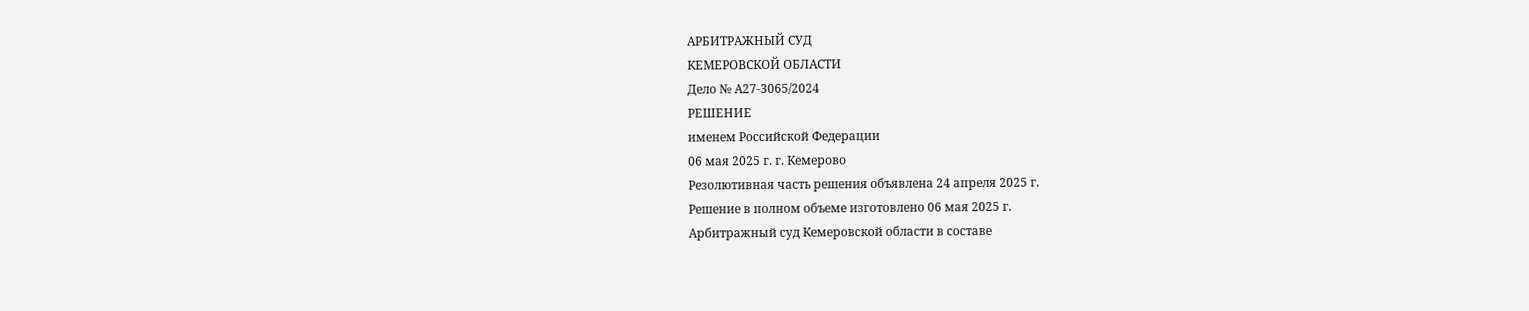АРБИТРАЖНЫЙ СУД
КЕМЕРОВСКОЙ ОБЛАСТИ
Дело № А27-3065/2024
РЕШЕНИЕ
именем Российской Федерации
06 мая 2025 г. г. Кемерово
Резолютивная часть решения объявлена 24 апреля 2025 г.
Решение в полном объеме изготовлено 06 мая 2025 г.
Арбитражный суд Кемеровской области в составе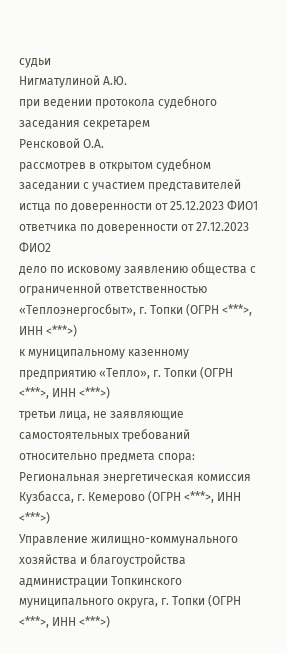судьи
Нигматулиной А.Ю.
при ведении протокола судебного заседания секретарем
Ренсковой О.А.
рассмотрев в открытом судебном заседании с участием представителей
истца по доверенности от 25.12.2023 ФИО1
ответчика по доверенности от 27.12.2023 ФИО2
дело по исковому заявлению общества с ограниченной ответственностью «Теплоэнергосбыт», г. Топки (ОГРН <***>, ИНН <***>)
к муниципальному казенному предприятию «Тепло», г. Топки (ОГРН <***>, ИНН <***>)
третьи лица, не заявляющие самостоятельных требований относительно предмета спора: Региональная энергетическая комиссия Кузбасса, г. Кемерово (ОГРН <***>, ИНН <***>)
Управление жилищно-коммунального хозяйства и благоустройства администрации Топкинского муниципального округа, г. Топки (ОГРН <***>, ИНН <***>)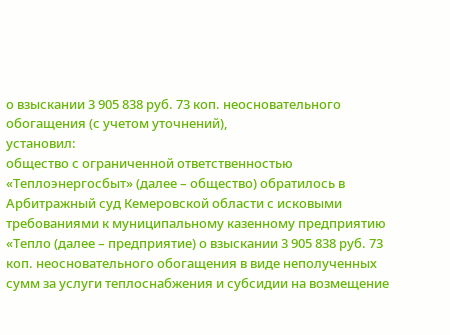о взыскании 3 905 838 руб. 73 коп. неосновательного обогащения (с учетом уточнений),
установил:
общество с ограниченной ответственностью «Теплоэнергосбыт» (далее – общество) обратилось в Арбитражный суд Кемеровской области с исковыми требованиями к муниципальному казенному предприятию «Тепло (далее – предприятие) о взыскании 3 905 838 руб. 73 коп. неосновательного обогащения в виде неполученных сумм за услуги теплоснабжения и субсидии на возмещение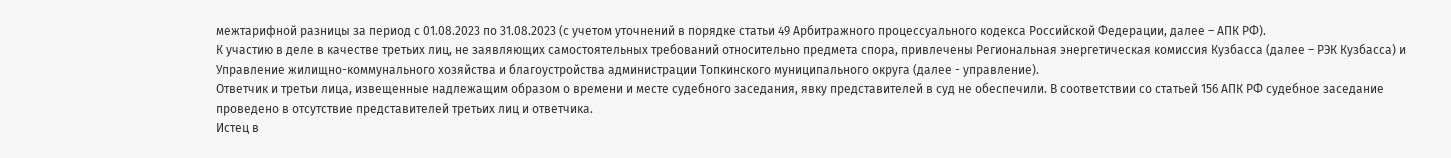межтарифной разницы за период с 01.08.2023 по 31.08.2023 (с учетом уточнений в порядке статьи 49 Арбитражного процессуального кодекса Российской Федерации, далее – АПК РФ).
К участию в деле в качестве третьих лиц, не заявляющих самостоятельных требований относительно предмета спора, привлечены Региональная энергетическая комиссия Кузбасса (далее – РЭК Кузбасса) и Управление жилищно-коммунального хозяйства и благоустройства администрации Топкинского муниципального округа (далее - управление).
Ответчик и третьи лица, извещенные надлежащим образом о времени и месте судебного заседания, явку представителей в суд не обеспечили. В соответствии со статьей 156 АПК РФ судебное заседание проведено в отсутствие представителей третьих лиц и ответчика.
Истец в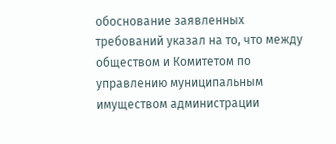обоснование заявленных требований указал на то, что между обществом и Комитетом по управлению муниципальным имуществом администрации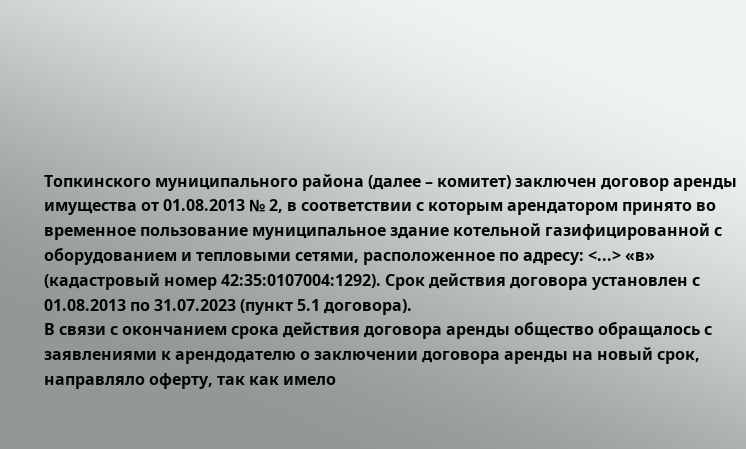Топкинского муниципального района (далее – комитет) заключен договор аренды имущества от 01.08.2013 № 2, в соответствии с которым арендатором принято во временное пользование муниципальное здание котельной газифицированной с оборудованием и тепловыми сетями, расположенное по адресу: <...> «в» (кадастровый номер 42:35:0107004:1292). Срок действия договора установлен с 01.08.2013 по 31.07.2023 (пункт 5.1 договора).
В связи с окончанием срока действия договора аренды общество обращалось с заявлениями к арендодателю о заключении договора аренды на новый срок, направляло оферту, так как имело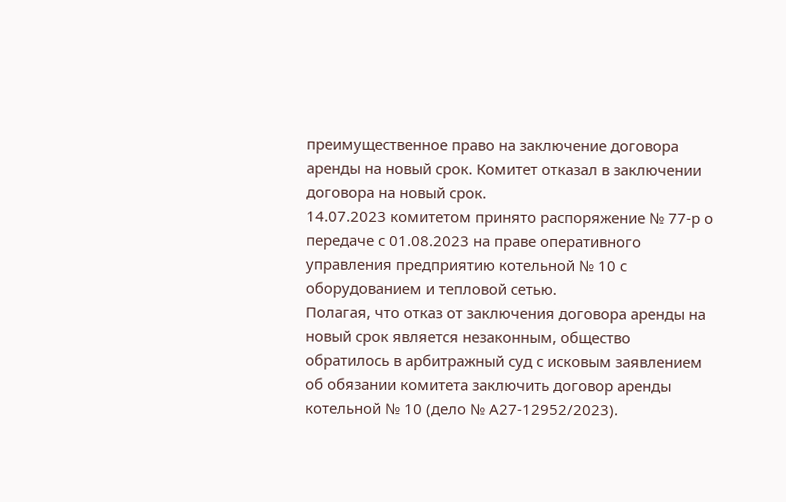преимущественное право на заключение договора аренды на новый срок. Комитет отказал в заключении договора на новый срок.
14.07.2023 комитетом принято распоряжение № 77-р о передаче с 01.08.2023 на праве оперативного управления предприятию котельной № 10 с оборудованием и тепловой сетью.
Полагая, что отказ от заключения договора аренды на новый срок является незаконным, общество обратилось в арбитражный суд с исковым заявлением об обязании комитета заключить договор аренды котельной № 10 (дело № А27-12952/2023).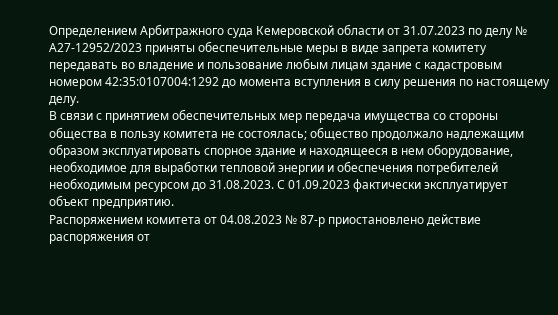Определением Арбитражного суда Кемеровской области от 31.07.2023 по делу № А27-12952/2023 приняты обеспечительные меры в виде запрета комитету передавать во владение и пользование любым лицам здание с кадастровым номером 42:35:0107004:1292 до момента вступления в силу решения по настоящему делу.
В связи с принятием обеспечительных мер передача имущества со стороны общества в пользу комитета не состоялась; общество продолжало надлежащим образом эксплуатировать спорное здание и находящееся в нем оборудование, необходимое для выработки тепловой энергии и обеспечения потребителей необходимым ресурсом до 31.08.2023. С 01.09.2023 фактически эксплуатирует объект предприятию.
Распоряжением комитета от 04.08.2023 № 87-р приостановлено действие распоряжения от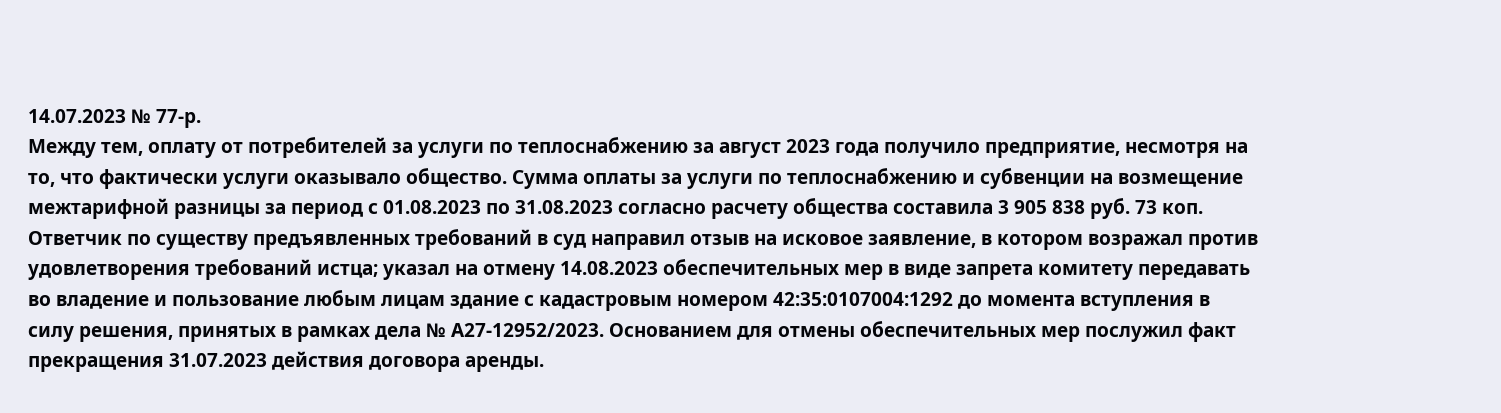14.07.2023 № 77-р.
Между тем, оплату от потребителей за услуги по теплоснабжению за август 2023 года получило предприятие, несмотря на то, что фактически услуги оказывало общество. Сумма оплаты за услуги по теплоснабжению и субвенции на возмещение межтарифной разницы за период с 01.08.2023 по 31.08.2023 согласно расчету общества составила 3 905 838 руб. 73 коп.
Ответчик по существу предъявленных требований в суд направил отзыв на исковое заявление, в котором возражал против удовлетворения требований истца; указал на отмену 14.08.2023 обеспечительных мер в виде запрета комитету передавать во владение и пользование любым лицам здание с кадастровым номером 42:35:0107004:1292 до момента вступления в силу решения, принятых в рамках дела № А27-12952/2023. Основанием для отмены обеспечительных мер послужил факт прекращения 31.07.2023 действия договора аренды.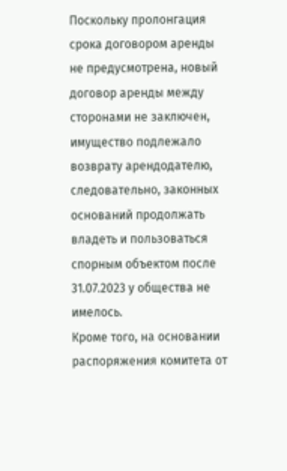Поскольку пролонгация срока договором аренды не предусмотрена, новый договор аренды между сторонами не заключен, имущество подлежало возврату арендодателю, следовательно, законных оснований продолжать владеть и пользоваться спорным объектом после 31.07.2023 у общества не имелось.
Кроме того, на основании распоряжения комитета от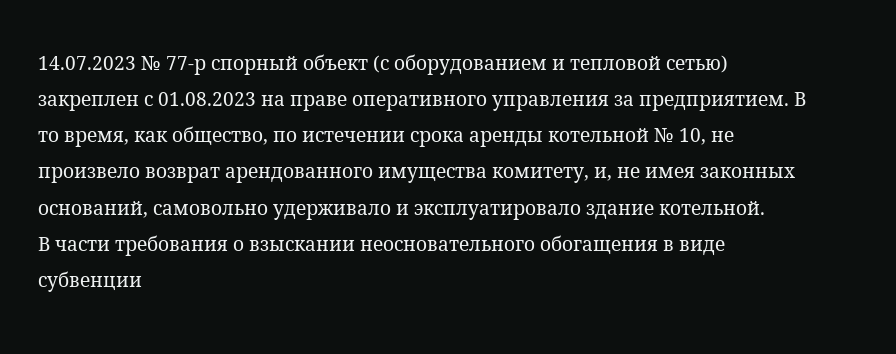14.07.2023 № 77-р спорный объект (с оборудованием и тепловой сетью) закреплен с 01.08.2023 на праве оперативного управления за предприятием. В то время, как общество, по истечении срока аренды котельной № 10, не произвело возврат арендованного имущества комитету, и, не имея законных оснований, самовольно удерживало и эксплуатировало здание котельной.
В части требования о взыскании неосновательного обогащения в виде субвенции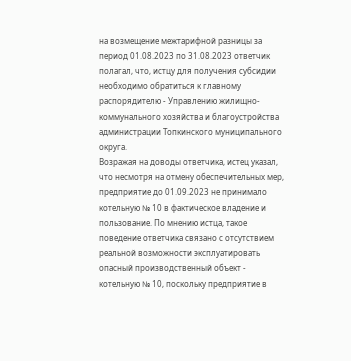на возмещение межтарифной разницы за период 01.08.2023 по 31.08.2023 ответчик полагал, что, истцу для получения субсидии необходимо обратиться к главному распорядителю - Управлению жилищно-коммунального хозяйства и благоустройства администрации Топкинского муниципального округа.
Возражая на доводы ответчика, истец указал, что несмотря на отмену обеспечительных мер, предприятие до 01.09.2023 не принимало котельную № 10 в фактическое владение и пользование. По мнению истца, такое поведение ответчика связано с отсутствием реальной возможности эксплуатировать опасный производственный объект - котельную № 10, поскольку предприятие в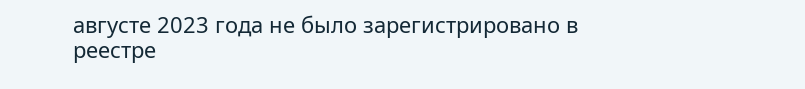августе 2023 года не было зарегистрировано в реестре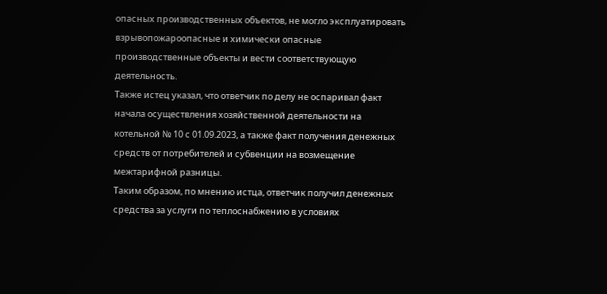опасных производственных объектов, не могло эксплуатировать взрывопожароопасные и химически опасные производственные объекты и вести соответствующую деятельность.
Также истец указал, что ответчик по делу не оспаривал факт начала осуществления хозяйственной деятельности на котельной № 10 с 01.09.2023, а также факт получения денежных средств от потребителей и субвенции на возмещение межтарифной разницы.
Таким образом, по мнению истца, ответчик получил денежных средства за услуги по теплоснабжению в условиях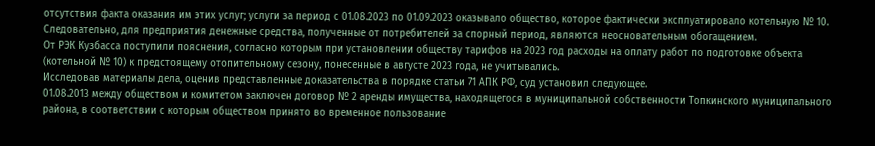отсутствия факта оказания им этих услуг; услуги за период с 01.08.2023 по 01.09.2023 оказывало общество, которое фактически эксплуатировало котельную № 10. Следовательно, для предприятия денежные средства, полученные от потребителей за спорный период, являются неосновательным обогащением.
От РЭК Кузбасса поступили пояснения, согласно которым при установлении обществу тарифов на 2023 год расходы на оплату работ по подготовке объекта (котельной № 10) к предстоящему отопительному сезону, понесенные в августе 2023 года, не учитывались.
Исследовав материалы дела, оценив представленные доказательства в порядке статьи 71 АПК РФ, суд установил следующее.
01.08.2013 между обществом и комитетом заключен договор № 2 аренды имущества, находящегося в муниципальной собственности Топкинского муниципального района, в соответствии с которым обществом принято во временное пользование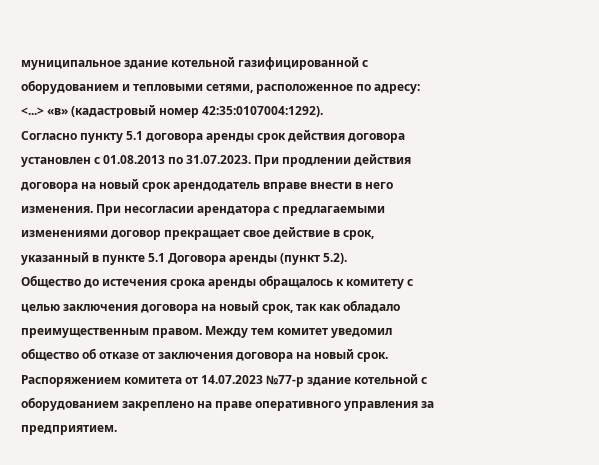муниципальное здание котельной газифицированной с оборудованием и тепловыми сетями, расположенное по адресу: <...> «в» (кадастровый номер 42:35:0107004:1292).
Согласно пункту 5.1 договора аренды срок действия договора установлен с 01.08.2013 по 31.07.2023. При продлении действия договора на новый срок арендодатель вправе внести в него изменения. При несогласии арендатора с предлагаемыми изменениями договор прекращает свое действие в срок, указанный в пункте 5.1 Договора аренды (пункт 5.2).
Общество до истечения срока аренды обращалось к комитету с целью заключения договора на новый срок, так как обладало преимущественным правом. Между тем комитет уведомил общество об отказе от заключения договора на новый срок.
Распоряжением комитета от 14.07.2023 №77-р здание котельной с оборудованием закреплено на праве оперативного управления за предприятием.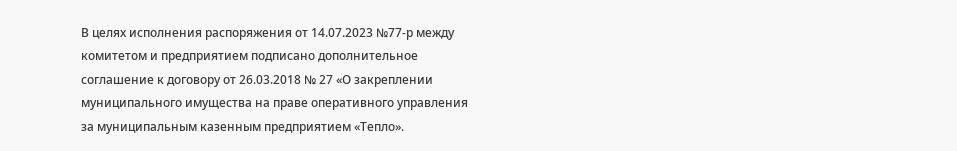В целях исполнения распоряжения от 14.07.2023 №77-р между комитетом и предприятием подписано дополнительное соглашение к договору от 26.03.2018 № 27 «О закреплении муниципального имущества на праве оперативного управления за муниципальным казенным предприятием «Тепло».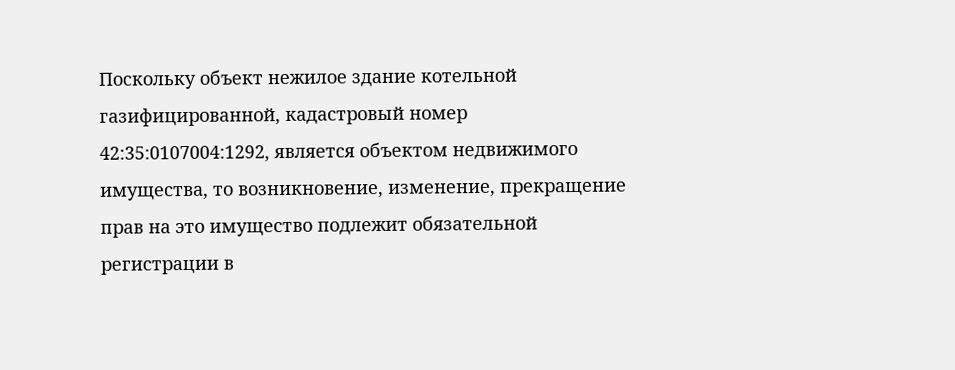Поскольку объект нежилое здание котельной газифицированной, кадастровый номер 42:35:0107004:1292, является объектом недвижимого имущества, то возникновение, изменение, прекращение прав на это имущество подлежит обязательной регистрации в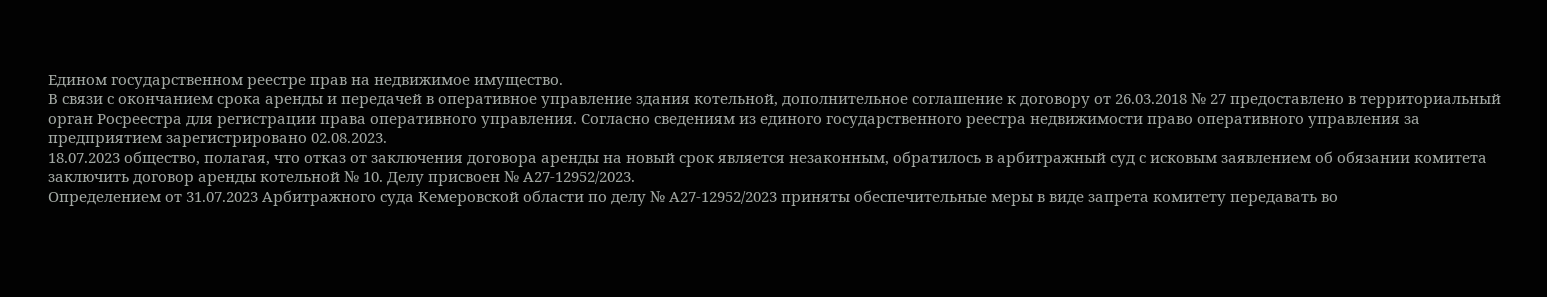Едином государственном реестре прав на недвижимое имущество.
В связи с окончанием срока аренды и передачей в оперативное управление здания котельной, дополнительное соглашение к договору от 26.03.2018 № 27 предоставлено в территориальный орган Росреестра для регистрации права оперативного управления. Согласно сведениям из единого государственного реестра недвижимости право оперативного управления за предприятием зарегистрировано 02.08.2023.
18.07.2023 общество, полагая, что отказ от заключения договора аренды на новый срок является незаконным, обратилось в арбитражный суд с исковым заявлением об обязании комитета заключить договор аренды котельной № 10. Делу присвоен № А27-12952/2023.
Определением от 31.07.2023 Арбитражного суда Кемеровской области по делу № А27-12952/2023 приняты обеспечительные меры в виде запрета комитету передавать во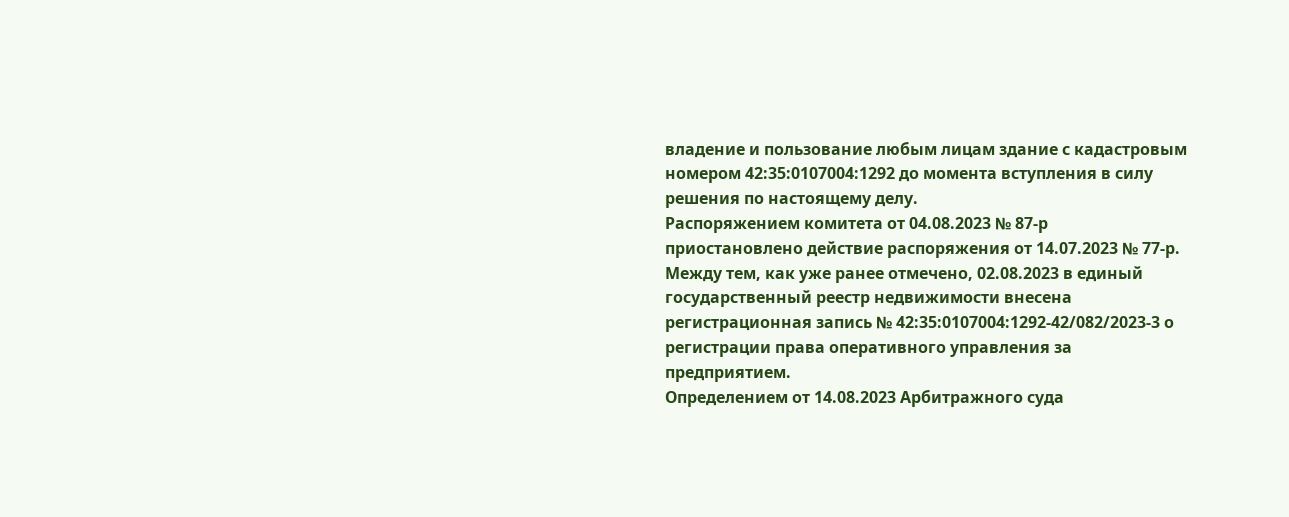владение и пользование любым лицам здание с кадастровым номером 42:35:0107004:1292 до момента вступления в силу решения по настоящему делу.
Распоряжением комитета от 04.08.2023 № 87-р приостановлено действие распоряжения от 14.07.2023 № 77-р.
Между тем, как уже ранее отмечено, 02.08.2023 в единый государственный реестр недвижимости внесена регистрационная запись № 42:35:0107004:1292-42/082/2023-3 о регистрации права оперативного управления за предприятием.
Определением от 14.08.2023 Арбитражного суда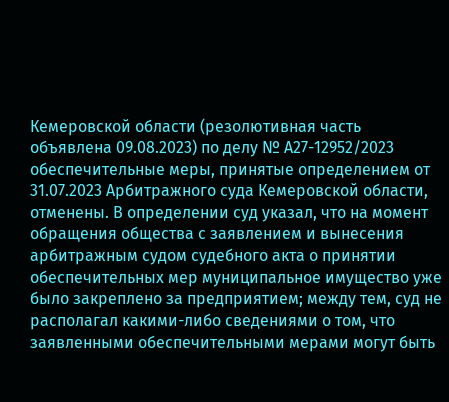Кемеровской области (резолютивная часть объявлена 09.08.2023) по делу № А27-12952/2023 обеспечительные меры, принятые определением от 31.07.2023 Арбитражного суда Кемеровской области, отменены. В определении суд указал, что на момент обращения общества с заявлением и вынесения арбитражным судом судебного акта о принятии обеспечительных мер муниципальное имущество уже было закреплено за предприятием; между тем, суд не располагал какими-либо сведениями о том, что заявленными обеспечительными мерами могут быть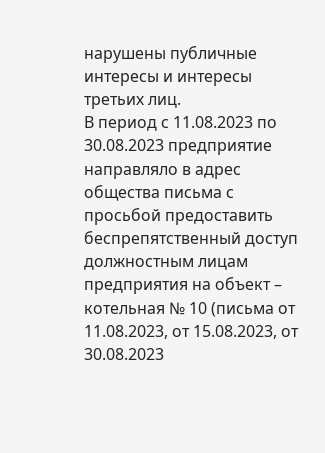нарушены публичные интересы и интересы третьих лиц.
В период с 11.08.2023 по 30.08.2023 предприятие направляло в адрес общества письма с просьбой предоставить беспрепятственный доступ должностным лицам предприятия на объект – котельная № 10 (письма от 11.08.2023, от 15.08.2023, от 30.08.2023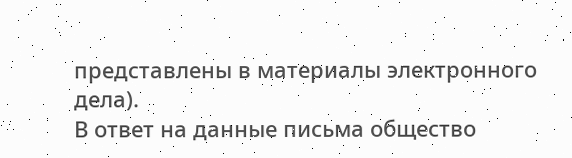представлены в материалы электронного дела).
В ответ на данные письма общество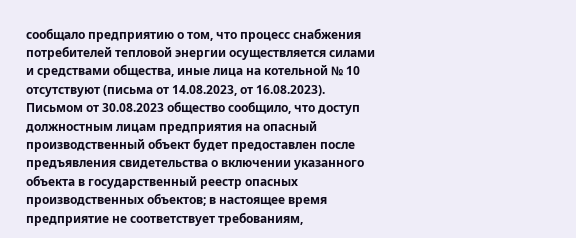сообщало предприятию о том, что процесс снабжения потребителей тепловой энергии осуществляется силами и средствами общества, иные лица на котельной № 10 отсутствуют (письма от 14.08.2023, от 16.08.2023).
Письмом от 30.08.2023 общество сообщило, что доступ должностным лицам предприятия на опасный производственный объект будет предоставлен после предъявления свидетельства о включении указанного объекта в государственный реестр опасных производственных объектов; в настоящее время предприятие не соответствует требованиям,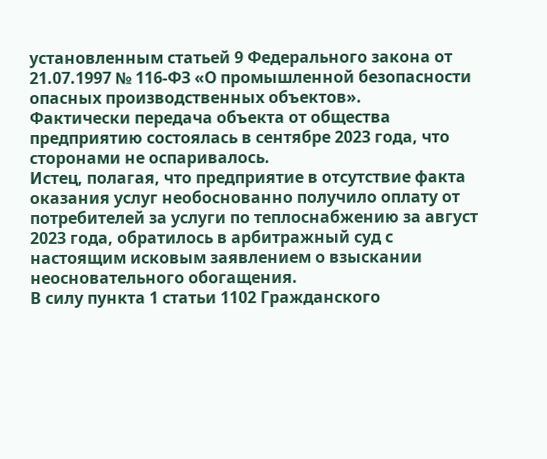установленным статьей 9 Федерального закона от 21.07.1997 № 116-ФЗ «О промышленной безопасности опасных производственных объектов».
Фактически передача объекта от общества предприятию состоялась в сентябре 2023 года, что сторонами не оспаривалось.
Истец, полагая, что предприятие в отсутствие факта оказания услуг необоснованно получило оплату от потребителей за услуги по теплоснабжению за август 2023 года, обратилось в арбитражный суд с настоящим исковым заявлением о взыскании неосновательного обогащения.
В силу пункта 1 статьи 1102 Гражданского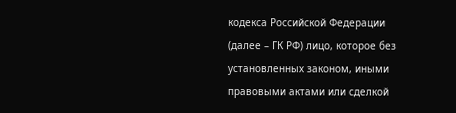кодекса Российской Федерации (далее – ГК РФ) лицо, которое без установленных законом, иными правовыми актами или сделкой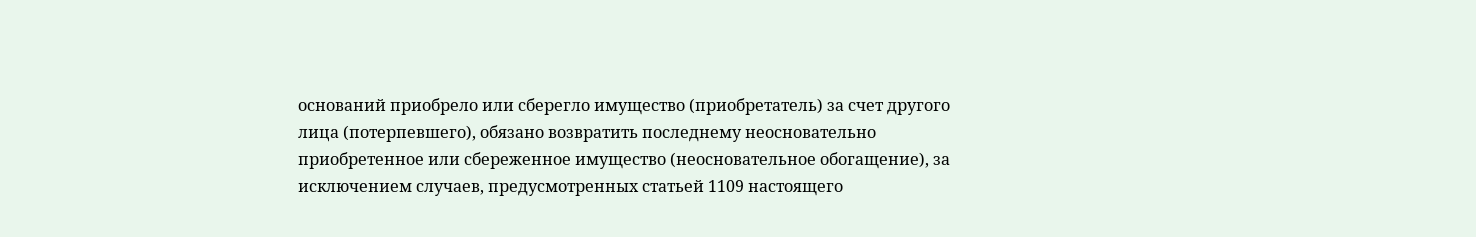оснований приобрело или сберегло имущество (приобретатель) за счет другого лица (потерпевшего), обязано возвратить последнему неосновательно приобретенное или сбереженное имущество (неосновательное обогащение), за исключением случаев, предусмотренных статьей 1109 настоящего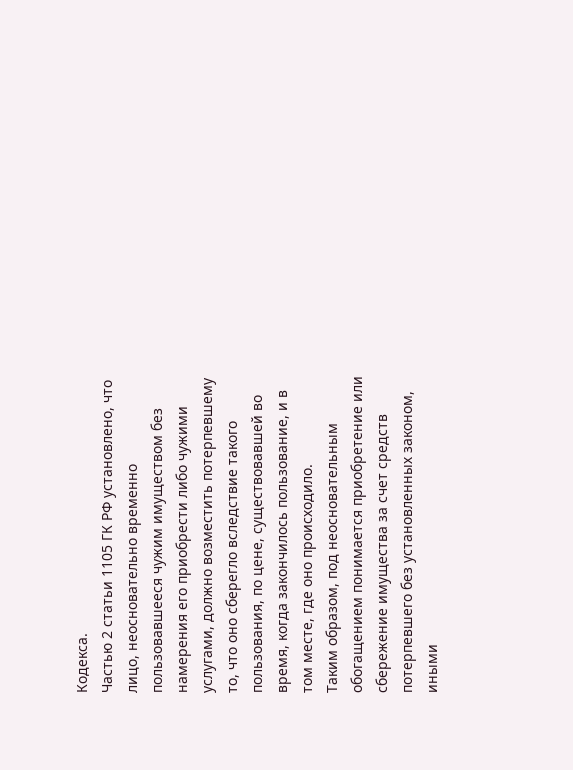Кодекса.
Частью 2 статьи 1105 ГК РФ установлено, что лицо, неосновательно временно пользовавшееся чужим имуществом без намерения его приобрести либо чужими услугами, должно возместить потерпевшему то, что оно сберегло вследствие такого пользования, по цене, существовавшей во время, когда закончилось пользование, и в том месте, где оно происходило.
Таким образом, под неосновательным обогащением понимается приобретение или сбережение имущества за счет средств потерпевшего без установленных законом, иными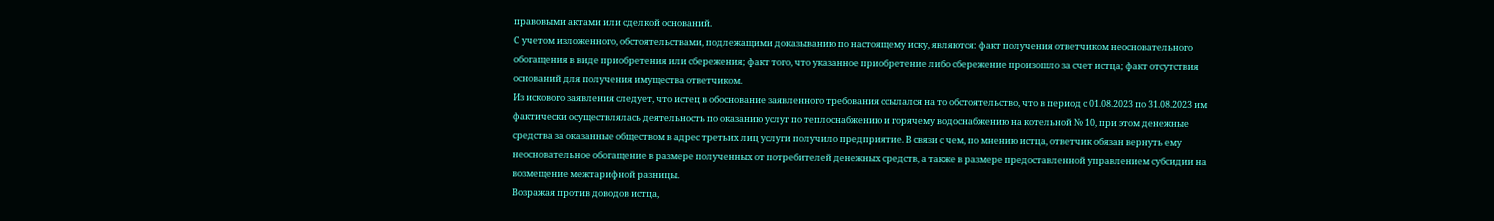правовыми актами или сделкой оснований.
С учетом изложенного, обстоятельствами, подлежащими доказыванию по настоящему иску, являются: факт получения ответчиком неосновательного обогащения в виде приобретения или сбережения; факт того, что указанное приобретение либо сбережение произошло за счет истца; факт отсутствия оснований для получения имущества ответчиком.
Из искового заявления следует, что истец в обоснование заявленного требования ссылался на то обстоятельство, что в период с 01.08.2023 по 31.08.2023 им фактически осуществлялась деятельность по оказанию услуг по теплоснабжению и горячему водоснабжению на котельной № 10, при этом денежные средства за оказанные обществом в адрес третьих лиц услуги получило предприятие. В связи с чем, по мнению истца, ответчик обязан вернуть ему неосновательное обогащение в размере полученных от потребителей денежных средств, а также в размере предоставленной управлением субсидии на возмещение межтарифной разницы.
Возражая против доводов истца,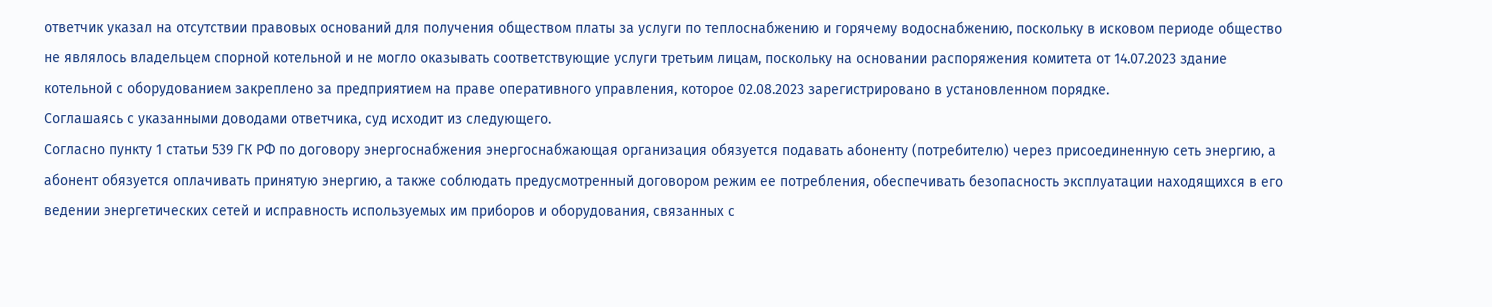ответчик указал на отсутствии правовых оснований для получения обществом платы за услуги по теплоснабжению и горячему водоснабжению, поскольку в исковом периоде общество не являлось владельцем спорной котельной и не могло оказывать соответствующие услуги третьим лицам, поскольку на основании распоряжения комитета от 14.07.2023 здание котельной с оборудованием закреплено за предприятием на праве оперативного управления, которое 02.08.2023 зарегистрировано в установленном порядке.
Соглашаясь с указанными доводами ответчика, суд исходит из следующего.
Согласно пункту 1 статьи 539 ГК РФ по договору энергоснабжения энергоснабжающая организация обязуется подавать абоненту (потребителю) через присоединенную сеть энергию, а абонент обязуется оплачивать принятую энергию, а также соблюдать предусмотренный договором режим ее потребления, обеспечивать безопасность эксплуатации находящихся в его ведении энергетических сетей и исправность используемых им приборов и оборудования, связанных с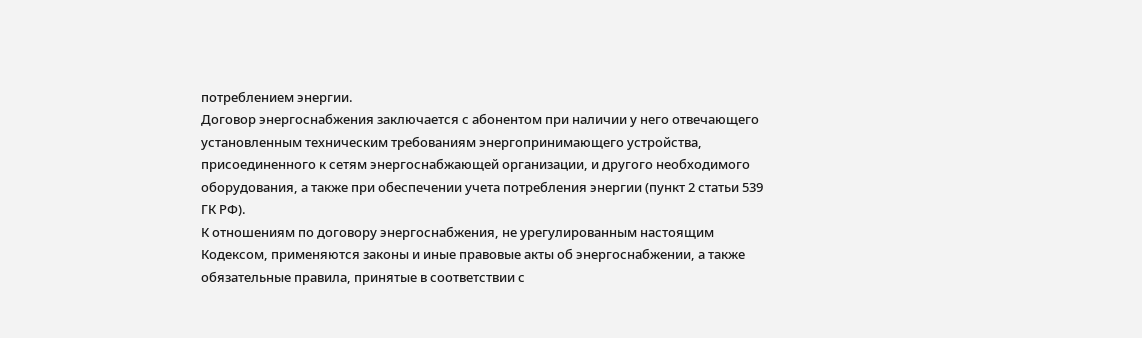потреблением энергии.
Договор энергоснабжения заключается с абонентом при наличии у него отвечающего установленным техническим требованиям энергопринимающего устройства, присоединенного к сетям энергоснабжающей организации, и другого необходимого оборудования, а также при обеспечении учета потребления энергии (пункт 2 статьи 539 ГК РФ).
К отношениям по договору энергоснабжения, не урегулированным настоящим Кодексом, применяются законы и иные правовые акты об энергоснабжении, а также обязательные правила, принятые в соответствии с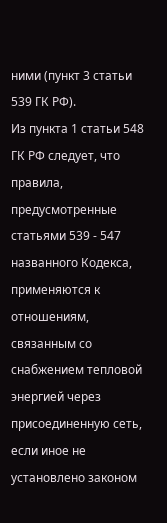ними (пункт 3 статьи 539 ГК РФ).
Из пункта 1 статьи 548 ГК РФ следует, что правила, предусмотренные статьями 539 - 547 названного Кодекса, применяются к отношениям, связанным со снабжением тепловой энергией через присоединенную сеть, если иное не установлено законом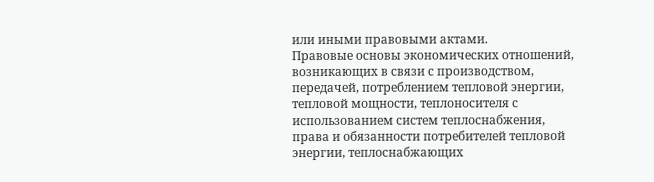или иными правовыми актами.
Правовые основы экономических отношений, возникающих в связи с производством, передачей, потреблением тепловой энергии, тепловой мощности, теплоносителя с использованием систем теплоснабжения, права и обязанности потребителей тепловой энергии, теплоснабжающих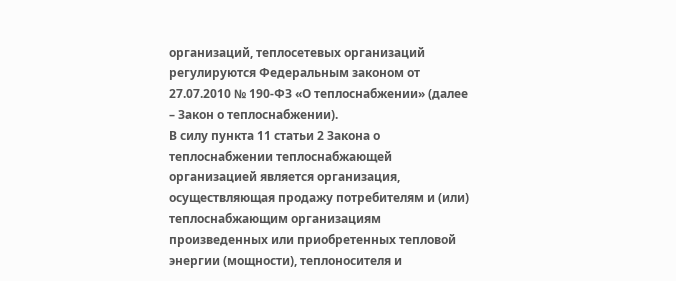организаций, теплосетевых организаций регулируются Федеральным законом от 27.07.2010 № 190-ФЗ «О теплоснабжении» (далее – Закон о теплоснабжении).
В силу пункта 11 статьи 2 Закона о теплоснабжении теплоснабжающей организацией является организация, осуществляющая продажу потребителям и (или) теплоснабжающим организациям произведенных или приобретенных тепловой энергии (мощности), теплоносителя и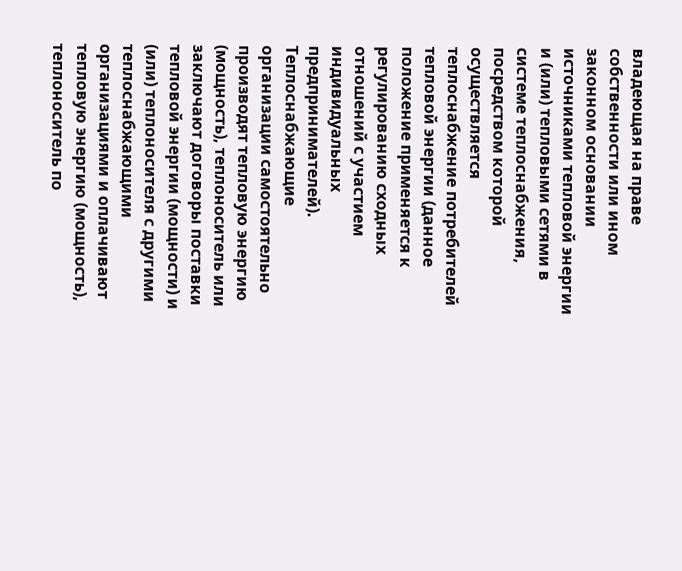владеющая на праве собственности или ином законном основании источниками тепловой энергии и (или) тепловыми сетями в системе теплоснабжения, посредством которой осуществляется теплоснабжение потребителей тепловой энергии (данное положение применяется к регулированию сходных отношений с участием индивидуальных предпринимателей).
Теплоснабжающие организации самостоятельно производят тепловую энергию (мощность), теплоноситель или заключают договоры поставки тепловой энергии (мощности) и (или) теплоносителя с другими теплоснабжающими организациями и оплачивают тепловую энергию (мощность), теплоноситель по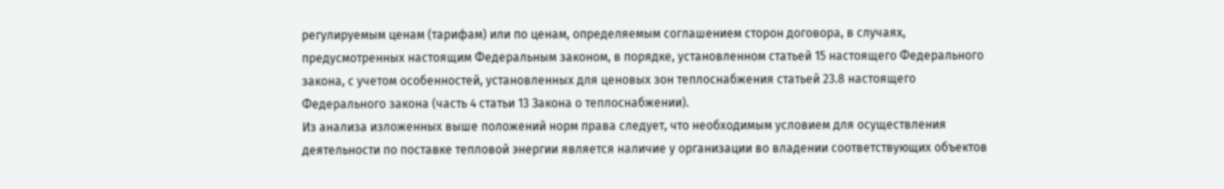регулируемым ценам (тарифам) или по ценам, определяемым соглашением сторон договора, в случаях, предусмотренных настоящим Федеральным законом, в порядке, установленном статьей 15 настоящего Федерального закона, с учетом особенностей, установленных для ценовых зон теплоснабжения статьей 23.8 настоящего Федерального закона (часть 4 статьи 13 Закона о теплоснабжении).
Из анализа изложенных выше положений норм права следует, что необходимым условием для осуществления деятельности по поставке тепловой энергии является наличие у организации во владении соответствующих объектов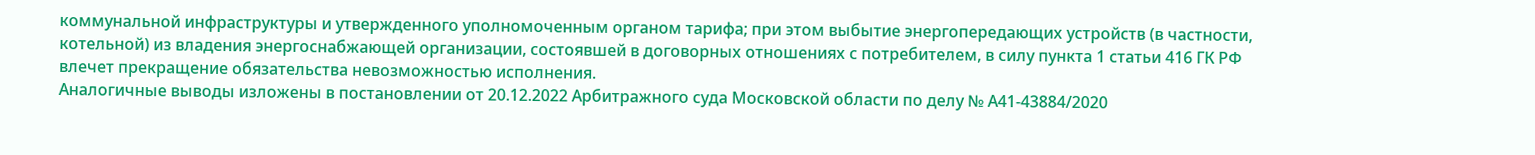коммунальной инфраструктуры и утвержденного уполномоченным органом тарифа; при этом выбытие энергопередающих устройств (в частности, котельной) из владения энергоснабжающей организации, состоявшей в договорных отношениях с потребителем, в силу пункта 1 статьи 416 ГК РФ влечет прекращение обязательства невозможностью исполнения.
Аналогичные выводы изложены в постановлении от 20.12.2022 Арбитражного суда Московской области по делу № А41-43884/2020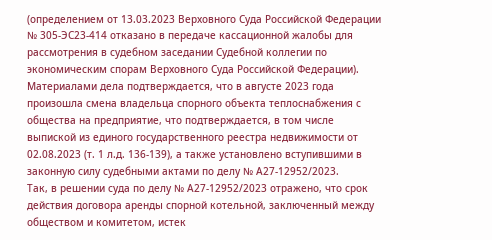(определением от 13.03.2023 Верховного Суда Российской Федерации № 305-ЭС23-414 отказано в передаче кассационной жалобы для рассмотрения в судебном заседании Судебной коллегии по экономическим спорам Верховного Суда Российской Федерации).
Материалами дела подтверждается, что в августе 2023 года произошла смена владельца спорного объекта теплоснабжения с общества на предприятие, что подтверждается, в том числе выпиской из единого государственного реестра недвижимости от 02.08.2023 (т. 1 л.д. 136-139), а также установлено вступившими в законную силу судебными актами по делу № А27-12952/2023.
Так, в решении суда по делу № А27-12952/2023 отражено, что срок действия договора аренды спорной котельной, заключенный между обществом и комитетом, истек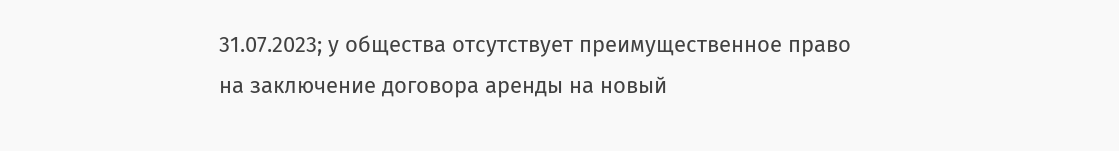31.07.2023; у общества отсутствует преимущественное право на заключение договора аренды на новый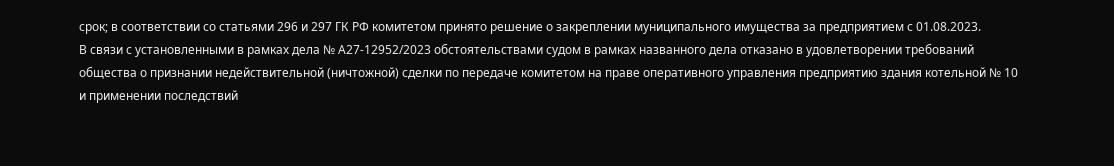срок; в соответствии со статьями 296 и 297 ГК РФ комитетом принято решение о закреплении муниципального имущества за предприятием с 01.08.2023.
В связи с установленными в рамках дела № А27-12952/2023 обстоятельствами судом в рамках названного дела отказано в удовлетворении требований общества о признании недействительной (ничтожной) сделки по передаче комитетом на праве оперативного управления предприятию здания котельной № 10 и применении последствий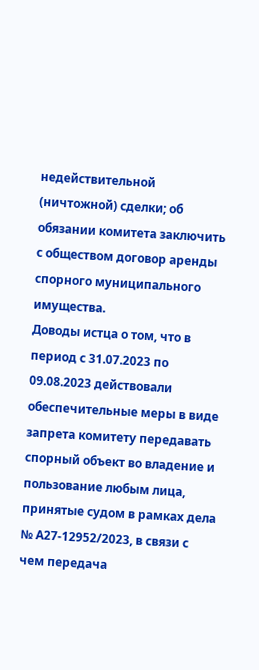недействительной (ничтожной) сделки; об обязании комитета заключить с обществом договор аренды спорного муниципального имущества.
Доводы истца о том, что в период с 31.07.2023 по 09.08.2023 действовали обеспечительные меры в виде запрета комитету передавать спорный объект во владение и пользование любым лица, принятые судом в рамках дела № А27-12952/2023, в связи с чем передача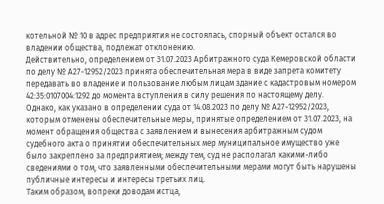котельной № 10 в адрес предприятия не состоялась, спорный объект остался во владении общества, подлежат отклонению.
Действительно, определением от 31.07.2023 Арбитражного суда Кемеровской области по делу № А27-12952/2023 принята обеспечительная мера в виде запрета комитету передавать во владение и пользование любым лицам здание с кадастровым номером 42:35:0107004:1292 до момента вступления в силу решения по настоящему делу.
Однако, как указано в определении суда от 14.08.2023 по делу № А27-12952/2023, которым отменены обеспечительные меры, принятые определением от 31.07.2023, на момент обращения общества с заявлением и вынесения арбитражным судом судебного акта о принятии обеспечительных мер муниципальное имущество уже было закреплено за предприятием; между тем, суд не располагал какими-либо сведениями о том, что заявленными обеспечительными мерами могут быть нарушены публичные интересы и интересы третьих лиц.
Таким образом, вопреки доводам истца,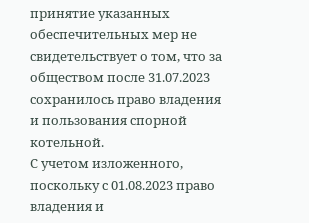принятие указанных обеспечительных мер не свидетельствует о том, что за обществом после 31.07.2023 сохранилось право владения и пользования спорной котельной.
С учетом изложенного, поскольку с 01.08.2023 право владения и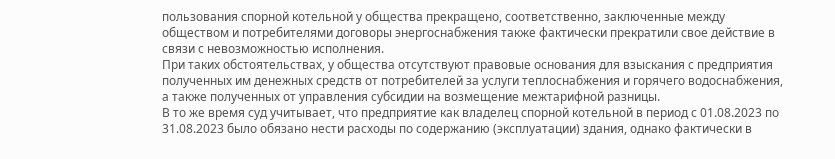пользования спорной котельной у общества прекращено, соответственно, заключенные между обществом и потребителями договоры энергоснабжения также фактически прекратили свое действие в связи с невозможностью исполнения.
При таких обстоятельствах, у общества отсутствуют правовые основания для взыскания с предприятия полученных им денежных средств от потребителей за услуги теплоснабжения и горячего водоснабжения, а также полученных от управления субсидии на возмещение межтарифной разницы.
В то же время суд учитывает, что предприятие как владелец спорной котельной в период с 01.08.2023 по 31.08.2023 было обязано нести расходы по содержанию (эксплуатации) здания, однако фактически в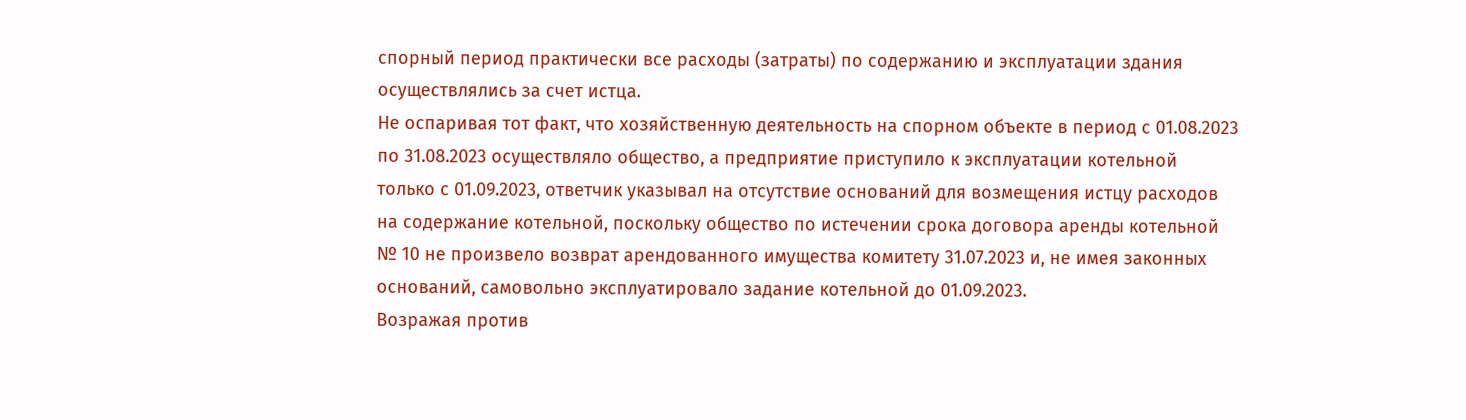спорный период практически все расходы (затраты) по содержанию и эксплуатации здания осуществлялись за счет истца.
Не оспаривая тот факт, что хозяйственную деятельность на спорном объекте в период с 01.08.2023 по 31.08.2023 осуществляло общество, а предприятие приступило к эксплуатации котельной только с 01.09.2023, ответчик указывал на отсутствие оснований для возмещения истцу расходов на содержание котельной, поскольку общество по истечении срока договора аренды котельной № 10 не произвело возврат арендованного имущества комитету 31.07.2023 и, не имея законных оснований, самовольно эксплуатировало задание котельной до 01.09.2023.
Возражая против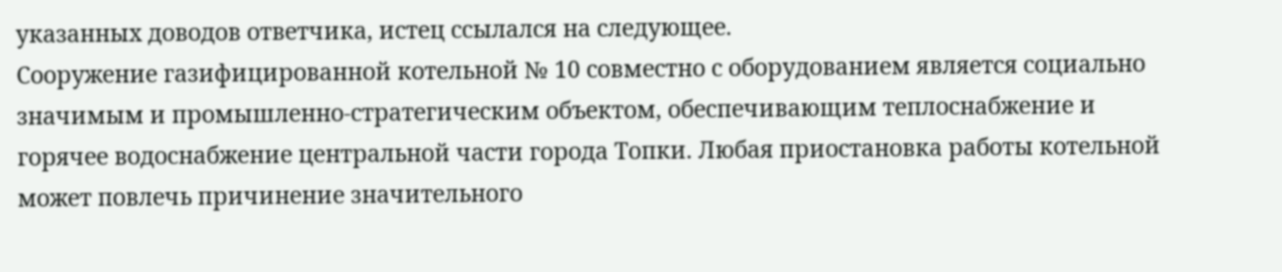указанных доводов ответчика, истец ссылался на следующее.
Сооружение газифицированной котельной № 10 совместно с оборудованием является социально значимым и промышленно-стратегическим объектом, обеспечивающим теплоснабжение и горячее водоснабжение центральной части города Топки. Любая приостановка работы котельной может повлечь причинение значительного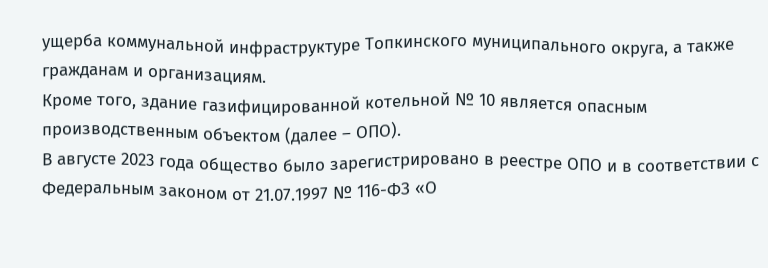ущерба коммунальной инфраструктуре Топкинского муниципального округа, а также гражданам и организациям.
Кроме того, здание газифицированной котельной № 10 является опасным производственным объектом (далее – ОПО).
В августе 2023 года общество было зарегистрировано в реестре ОПО и в соответствии с Федеральным законом от 21.07.1997 № 116-ФЗ «О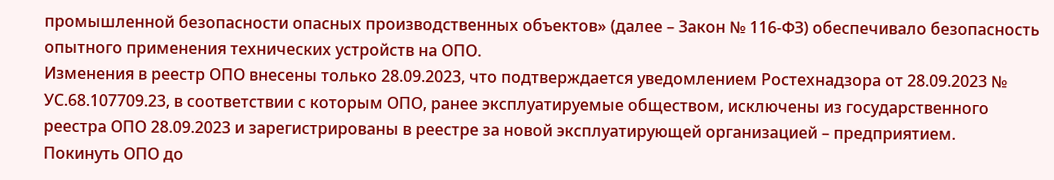промышленной безопасности опасных производственных объектов» (далее – Закон № 116-ФЗ) обеспечивало безопасность опытного применения технических устройств на ОПО.
Изменения в реестр ОПО внесены только 28.09.2023, что подтверждается уведомлением Ростехнадзора от 28.09.2023 № УС.68.107709.23, в соответствии с которым ОПО, ранее эксплуатируемые обществом, исключены из государственного реестра ОПО 28.09.2023 и зарегистрированы в реестре за новой эксплуатирующей организацией – предприятием.
Покинуть ОПО до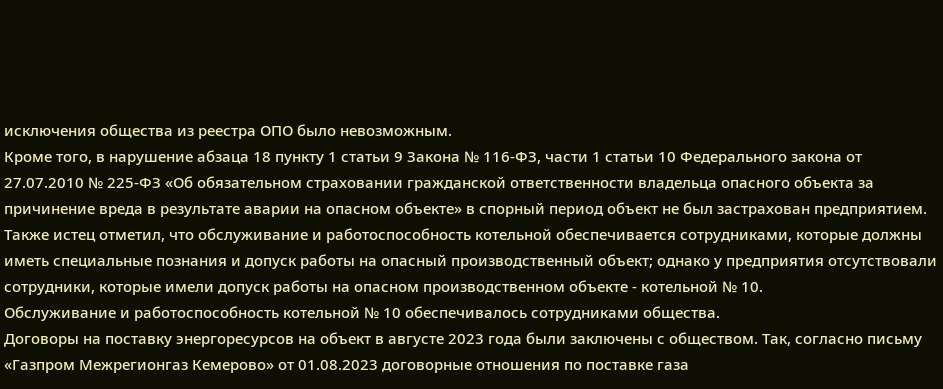исключения общества из реестра ОПО было невозможным.
Кроме того, в нарушение абзаца 18 пункту 1 статьи 9 Закона № 116-ФЗ, части 1 статьи 10 Федерального закона от 27.07.2010 № 225-ФЗ «Об обязательном страховании гражданской ответственности владельца опасного объекта за причинение вреда в результате аварии на опасном объекте» в спорный период объект не был застрахован предприятием.
Также истец отметил, что обслуживание и работоспособность котельной обеспечивается сотрудниками, которые должны иметь специальные познания и допуск работы на опасный производственный объект; однако у предприятия отсутствовали сотрудники, которые имели допуск работы на опасном производственном объекте - котельной № 10.
Обслуживание и работоспособность котельной № 10 обеспечивалось сотрудниками общества.
Договоры на поставку энергоресурсов на объект в августе 2023 года были заключены с обществом. Так, согласно письму «Газпром Межрегионгаз Кемерово» от 01.08.2023 договорные отношения по поставке газа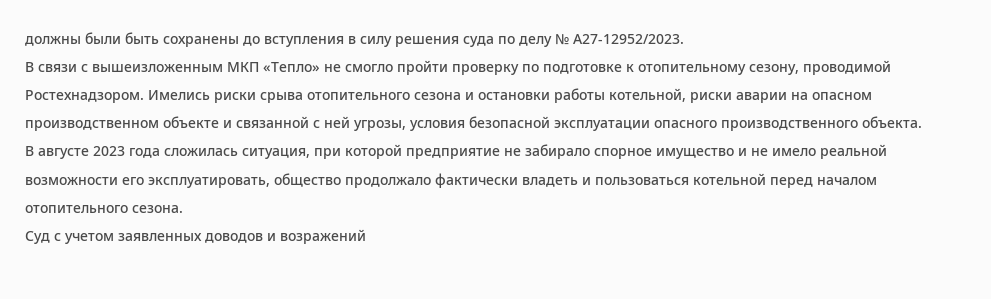должны были быть сохранены до вступления в силу решения суда по делу № А27-12952/2023.
В связи с вышеизложенным МКП «Тепло» не смогло пройти проверку по подготовке к отопительному сезону, проводимой Ростехнадзором. Имелись риски срыва отопительного сезона и остановки работы котельной, риски аварии на опасном производственном объекте и связанной с ней угрозы, условия безопасной эксплуатации опасного производственного объекта.
В августе 2023 года сложилась ситуация, при которой предприятие не забирало спорное имущество и не имело реальной возможности его эксплуатировать, общество продолжало фактически владеть и пользоваться котельной перед началом отопительного сезона.
Суд с учетом заявленных доводов и возражений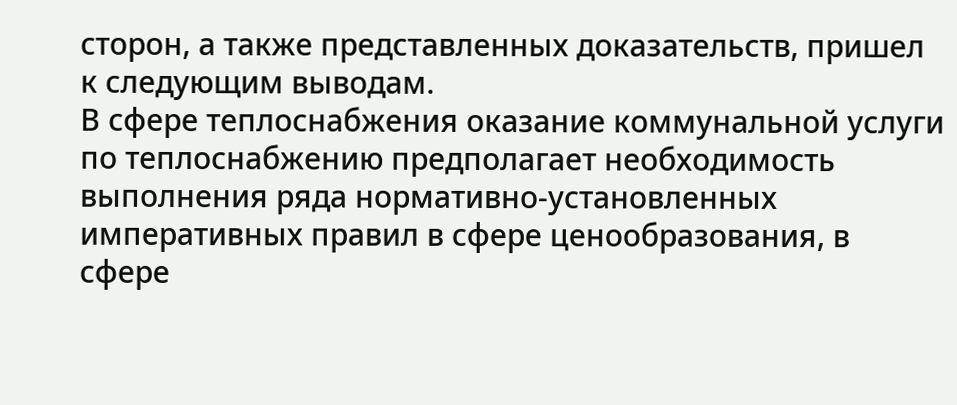сторон, а также представленных доказательств, пришел к следующим выводам.
В сфере теплоснабжения оказание коммунальной услуги по теплоснабжению предполагает необходимость выполнения ряда нормативно-установленных императивных правил в сфере ценообразования, в сфере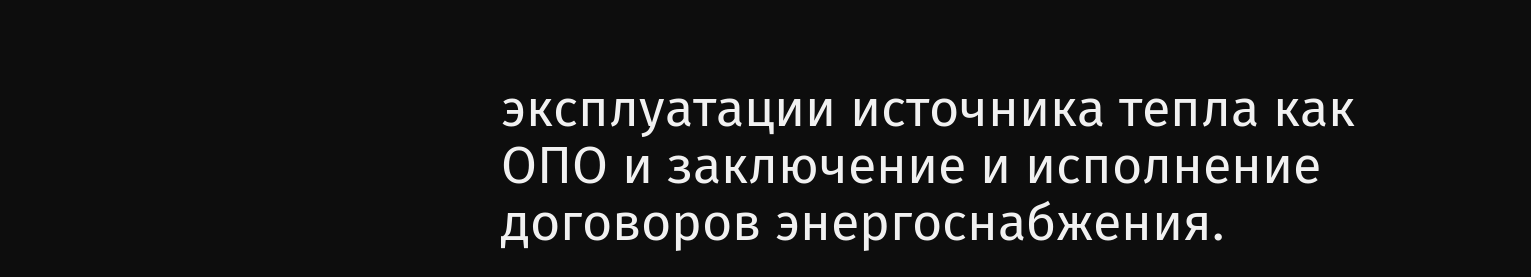эксплуатации источника тепла как ОПО и заключение и исполнение договоров энергоснабжения.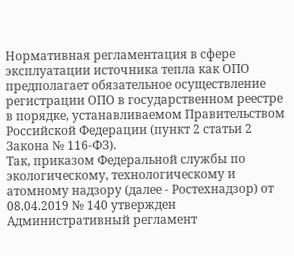Нормативная регламентация в сфере эксплуатации источника тепла как ОПО предполагает обязательное осуществление регистрации ОПО в государственном реестре в порядке, устанавливаемом Правительством Российской Федерации (пункт 2 статьи 2 Закона № 116-ФЗ).
Так, приказом Федеральной службы по экологическому, технологическому и атомному надзору (далее - Ростехнадзор) от 08.04.2019 № 140 утвержден Административный регламент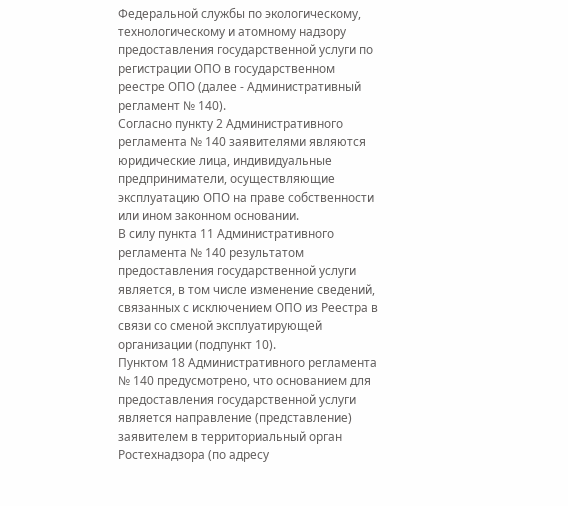Федеральной службы по экологическому, технологическому и атомному надзору предоставления государственной услуги по регистрации ОПО в государственном реестре ОПО (далее - Административный регламент № 140).
Согласно пункту 2 Административного регламента № 140 заявителями являются юридические лица, индивидуальные предприниматели, осуществляющие эксплуатацию ОПО на праве собственности или ином законном основании.
В силу пункта 11 Административного регламента № 140 результатом предоставления государственной услуги является, в том числе изменение сведений, связанных с исключением ОПО из Реестра в связи со сменой эксплуатирующей организации (подпункт 10).
Пунктом 18 Административного регламента № 140 предусмотрено, что основанием для предоставления государственной услуги является направление (представление) заявителем в территориальный орган Ростехнадзора (по адресу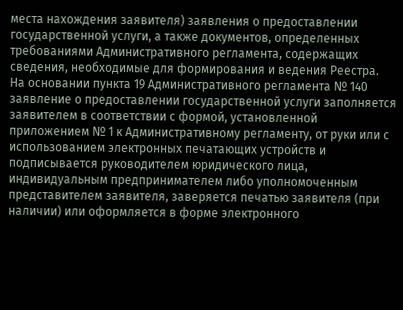места нахождения заявителя) заявления о предоставлении государственной услуги, а также документов, определенных требованиями Административного регламента, содержащих сведения, необходимые для формирования и ведения Реестра.
На основании пункта 19 Административного регламента № 140 заявление о предоставлении государственной услуги заполняется заявителем в соответствии с формой, установленной приложением № 1 к Административному регламенту, от руки или с использованием электронных печатающих устройств и подписывается руководителем юридического лица, индивидуальным предпринимателем либо уполномоченным представителем заявителя, заверяется печатью заявителя (при наличии) или оформляется в форме электронного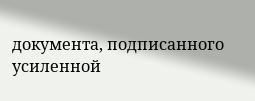документа, подписанного усиленной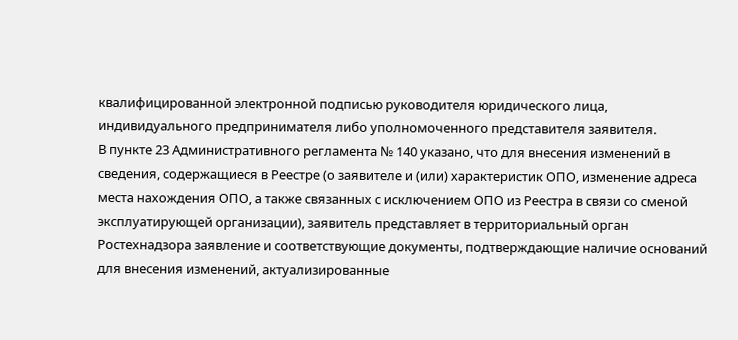квалифицированной электронной подписью руководителя юридического лица, индивидуального предпринимателя либо уполномоченного представителя заявителя.
В пункте 23 Административного регламента № 140 указано, что для внесения изменений в сведения, содержащиеся в Реестре (о заявителе и (или) характеристик ОПО, изменение адреса места нахождения ОПО, а также связанных с исключением ОПО из Реестра в связи со сменой эксплуатирующей организации), заявитель представляет в территориальный орган Ростехнадзора заявление и соответствующие документы, подтверждающие наличие оснований для внесения изменений, актуализированные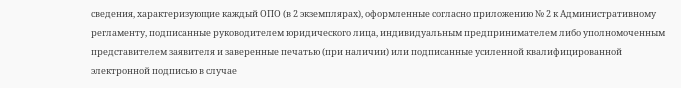сведения, характеризующие каждый ОПО (в 2 экземплярах), оформленные согласно приложению № 2 к Административному регламенту, подписанные руководителем юридического лица, индивидуальным предпринимателем либо уполномоченным представителем заявителя и заверенные печатью (при наличии) или подписанные усиленной квалифицированной электронной подписью в случае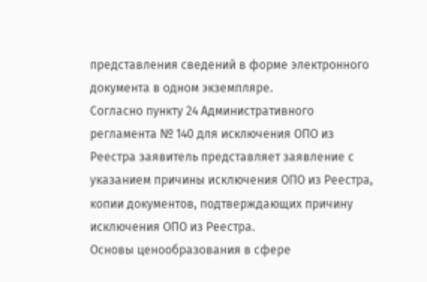представления сведений в форме электронного документа в одном экземпляре.
Согласно пункту 24 Административного регламента № 140 для исключения ОПО из Реестра заявитель представляет заявление с указанием причины исключения ОПО из Реестра, копии документов, подтверждающих причину исключения ОПО из Реестра.
Основы ценообразования в сфере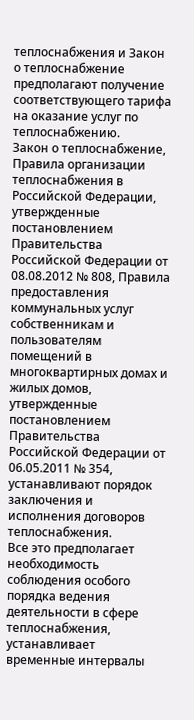теплоснабжения и Закон о теплоснабжение предполагают получение соответствующего тарифа на оказание услуг по теплоснабжению.
Закон о теплоснабжение, Правила организации теплоснабжения в Российской Федерации, утвержденные постановлением Правительства Российской Федерации от 08.08.2012 № 808, Правила предоставления коммунальных услуг собственникам и пользователям помещений в многоквартирных домах и жилых домов, утвержденные постановлением Правительства Российской Федерации от 06.05.2011 № 354, устанавливают порядок заключения и исполнения договоров теплоснабжения.
Все это предполагает необходимость соблюдения особого порядка ведения деятельности в сфере теплоснабжения, устанавливает временные интервалы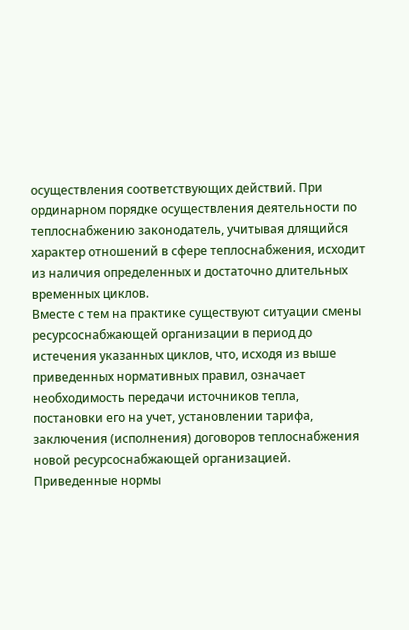осуществления соответствующих действий. При ординарном порядке осуществления деятельности по теплоснабжению законодатель, учитывая длящийся характер отношений в сфере теплоснабжения, исходит из наличия определенных и достаточно длительных временных циклов.
Вместе с тем на практике существуют ситуации смены ресурсоснабжающей организации в период до истечения указанных циклов, что, исходя из выше приведенных нормативных правил, означает необходимость передачи источников тепла, постановки его на учет, установлении тарифа, заключения (исполнения) договоров теплоснабжения новой ресурсоснабжающей организацией.
Приведенные нормы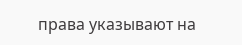права указывают на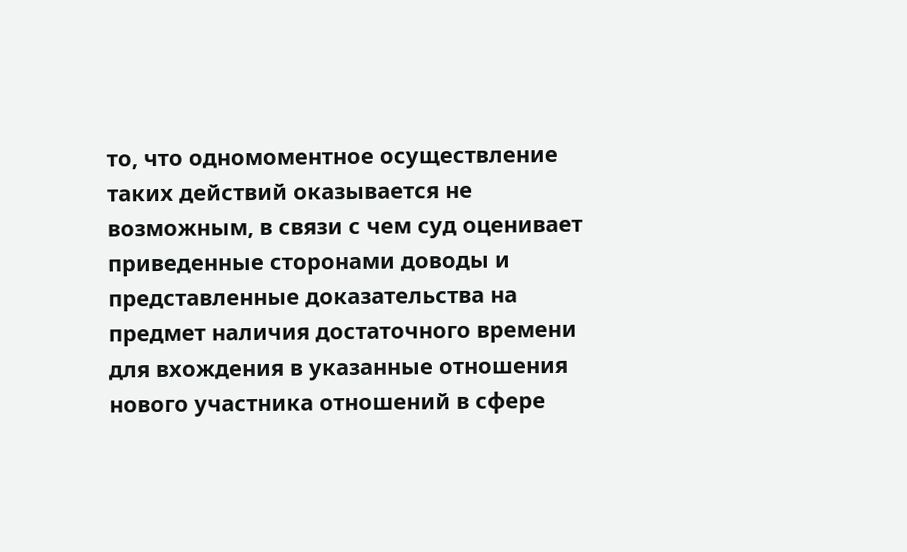то, что одномоментное осуществление таких действий оказывается не возможным, в связи с чем суд оценивает приведенные сторонами доводы и представленные доказательства на предмет наличия достаточного времени для вхождения в указанные отношения нового участника отношений в сфере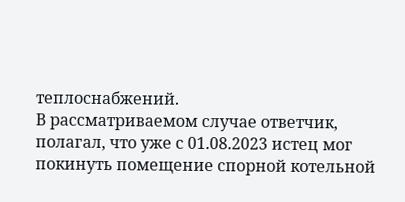теплоснабжений.
В рассматриваемом случае ответчик, полагал, что уже с 01.08.2023 истец мог покинуть помещение спорной котельной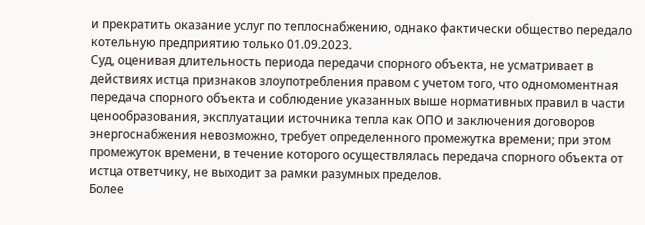и прекратить оказание услуг по теплоснабжению, однако фактически общество передало котельную предприятию только 01.09.2023.
Суд, оценивая длительность периода передачи спорного объекта, не усматривает в действиях истца признаков злоупотребления правом с учетом того, что одномоментная передача спорного объекта и соблюдение указанных выше нормативных правил в части ценообразования, эксплуатации источника тепла как ОПО и заключения договоров энергоснабжения невозможно, требует определенного промежутка времени; при этом промежуток времени, в течение которого осуществлялась передача спорного объекта от истца ответчику, не выходит за рамки разумных пределов.
Более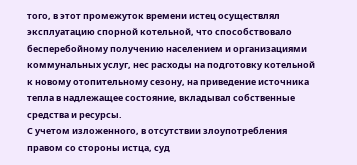того, в этот промежуток времени истец осуществлял эксплуатацию спорной котельной, что способствовало бесперебойному получению населением и организациями коммунальных услуг, нес расходы на подготовку котельной к новому отопительному сезону, на приведение источника тепла в надлежащее состояние, вкладывал собственные средства и ресурсы.
С учетом изложенного, в отсутствии злоупотребления правом со стороны истца, суд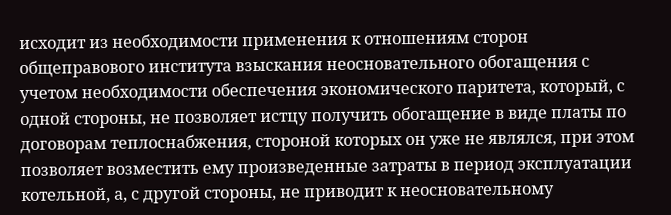исходит из необходимости применения к отношениям сторон общеправового института взыскания неосновательного обогащения с учетом необходимости обеспечения экономического паритета, который, с одной стороны, не позволяет истцу получить обогащение в виде платы по договорам теплоснабжения, стороной которых он уже не являлся, при этом позволяет возместить ему произведенные затраты в период эксплуатации котельной, а, с другой стороны, не приводит к неосновательному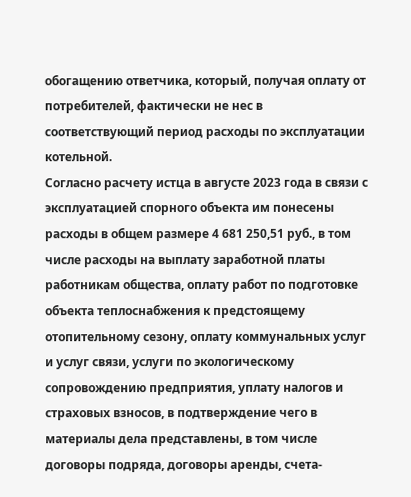обогащению ответчика, который, получая оплату от потребителей, фактически не нес в соответствующий период расходы по эксплуатации котельной.
Согласно расчету истца в августе 2023 года в связи с эксплуатацией спорного объекта им понесены расходы в общем размере 4 681 250,51 руб., в том числе расходы на выплату заработной платы работникам общества, оплату работ по подготовке объекта теплоснабжения к предстоящему отопительному сезону, оплату коммунальных услуг и услуг связи, услуги по экологическому сопровождению предприятия, уплату налогов и страховых взносов, в подтверждение чего в материалы дела представлены, в том числе договоры подряда, договоры аренды, счета-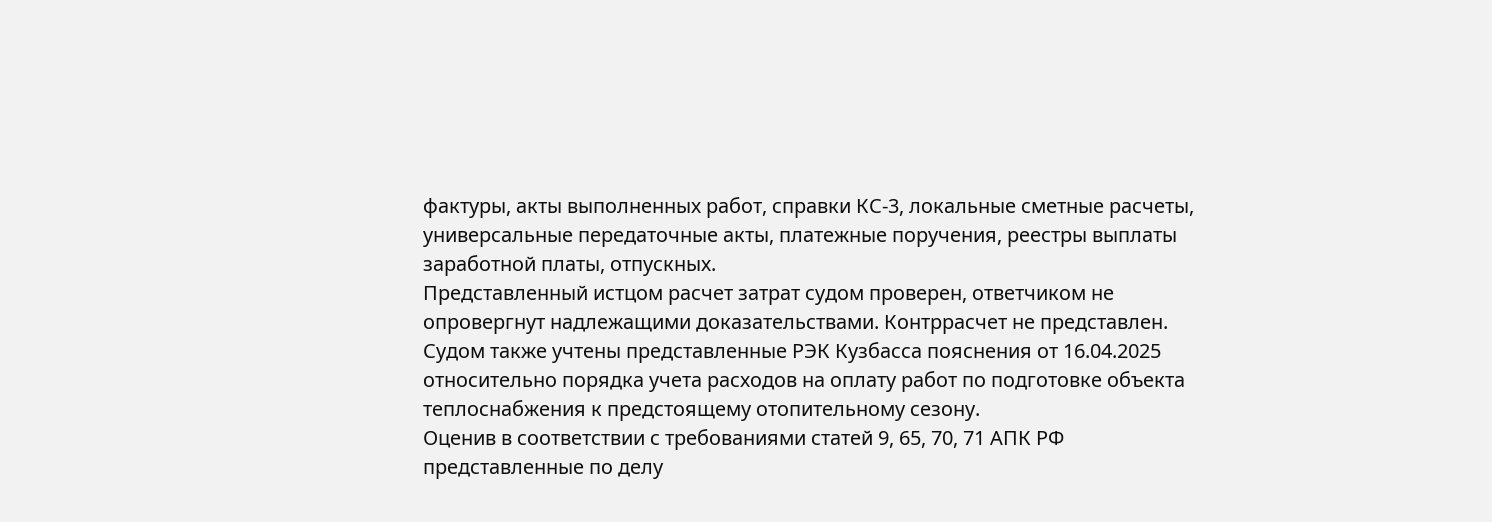фактуры, акты выполненных работ, справки КС-3, локальные сметные расчеты, универсальные передаточные акты, платежные поручения, реестры выплаты заработной платы, отпускных.
Представленный истцом расчет затрат судом проверен, ответчиком не опровергнут надлежащими доказательствами. Контррасчет не представлен.
Судом также учтены представленные РЭК Кузбасса пояснения от 16.04.2025 относительно порядка учета расходов на оплату работ по подготовке объекта теплоснабжения к предстоящему отопительному сезону.
Оценив в соответствии с требованиями статей 9, 65, 70, 71 АПК РФ представленные по делу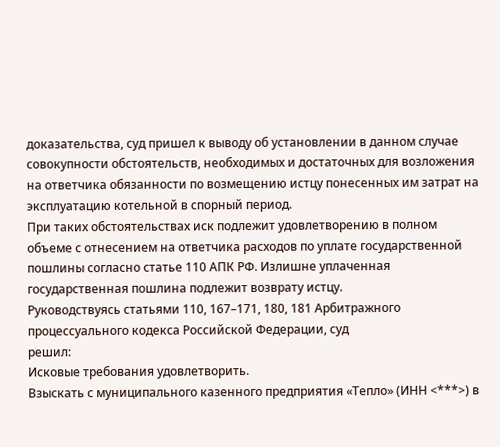доказательства, суд пришел к выводу об установлении в данном случае совокупности обстоятельств, необходимых и достаточных для возложения на ответчика обязанности по возмещению истцу понесенных им затрат на эксплуатацию котельной в спорный период.
При таких обстоятельствах иск подлежит удовлетворению в полном объеме с отнесением на ответчика расходов по уплате государственной пошлины согласно статье 110 АПК РФ. Излишне уплаченная государственная пошлина подлежит возврату истцу.
Руководствуясь статьями 110, 167–171, 180, 181 Арбитражного процессуального кодекса Российской Федерации, суд
решил:
Исковые требования удовлетворить.
Взыскать с муниципального казенного предприятия «Тепло» (ИНН <***>) в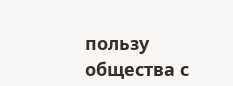пользу общества с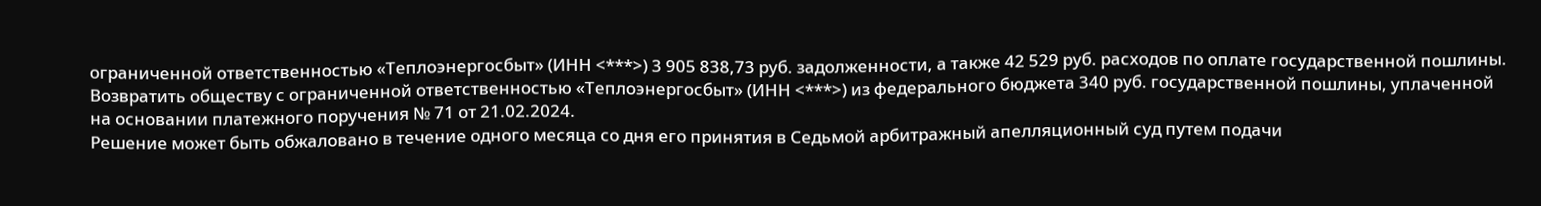ограниченной ответственностью «Теплоэнергосбыт» (ИНН <***>) 3 905 838,73 руб. задолженности, а также 42 529 руб. расходов по оплате государственной пошлины.
Возвратить обществу с ограниченной ответственностью «Теплоэнергосбыт» (ИНН <***>) из федерального бюджета 340 руб. государственной пошлины, уплаченной на основании платежного поручения № 71 от 21.02.2024.
Решение может быть обжаловано в течение одного месяца со дня его принятия в Седьмой арбитражный апелляционный суд путем подачи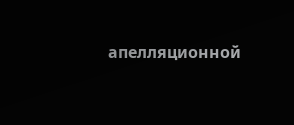апелляционной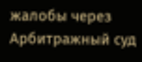жалобы через Арбитражный суд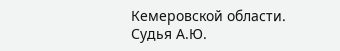Кемеровской области.
Судья А.Ю.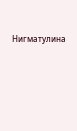Нигматулина